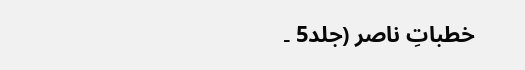خطباتِ ناصر (جلد5 ۔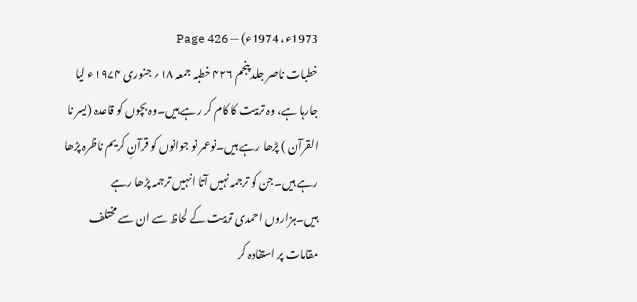1973ء، 1974ء) — Page 426
خطبات ناصر جلد پنجم ۴۲۶ خطبہ جمعہ ۱۸؍ جنوری ۱۹۷۴ء لیا جارہا ہے، وہ تربیت کا کام کر رہے ہیں۔وہ بچوں کو قاعدہ (یسر نا القرآن ) پڑھا رہے ہیں۔نوعمر نو جوانوں کو قرآنِ کریم ناظرہ پڑھا رہے ہیں۔جن کو ترجمہ نہیں آتا انہیں ترجمہ پڑھا رہے ہیں۔ہزاروں احمدی تربیت کے لحاظ سے ان سے مختلف مقامات پر استفادہ کر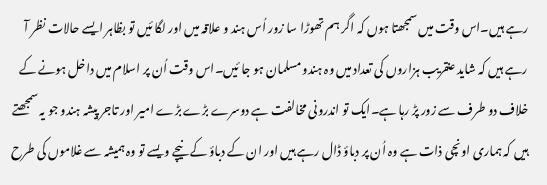رہے ہیں۔اس وقت میں سمجھتا ہوں کہ اگر ہم تھوڑا سا زور اُس ہند و علاقہ میں اور لگا ئیں تو بظاہر ایسے حالات نظر آ رہے ہیں کہ شاید عنقریب ہزاروں کی تعداد میں وہ ہندو مسلمان ہو جا ئیں۔اس وقت اُن پر اسلام میں داخل ہونے کے خلاف دو طرف سے زور پڑ رہا ہے۔ایک تو اندرونی مخالفت ہے دوسرے بڑے بڑے امیر اور تاجر پیشہ ہندو جو یہ سمجھتے ہیں کہ ہماری اونچی ذات ہے وہ اُن پر دباؤ ڈال رہے ہیں اور ان کے دباؤ کے نیچے ویسے تو وہ ہمیشہ سے غلاموں کی طرح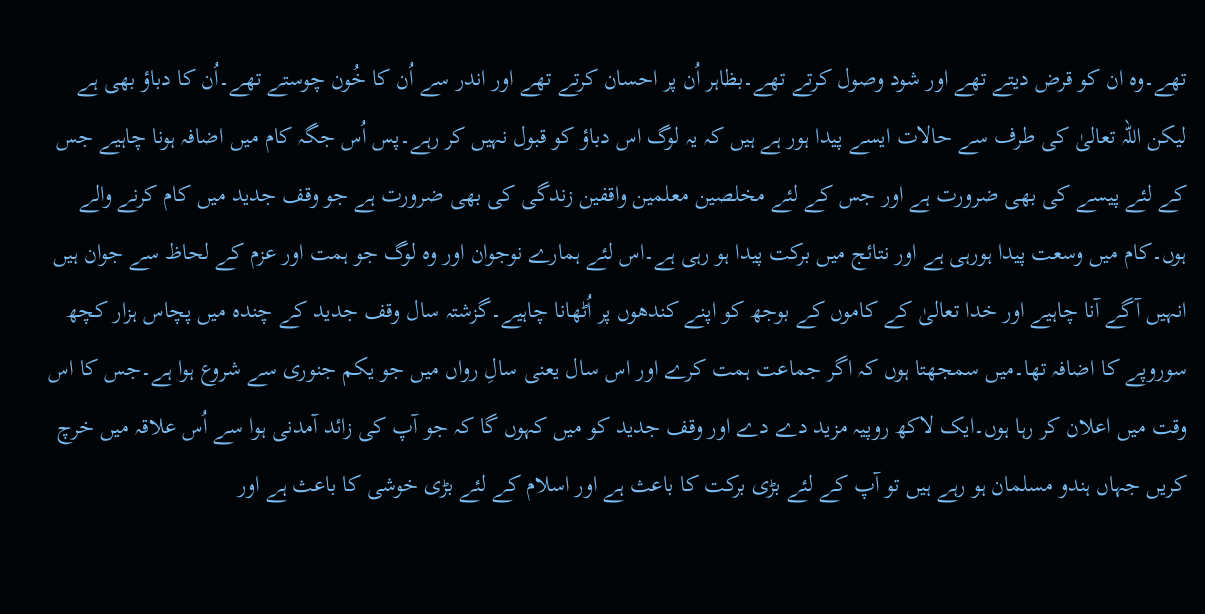تھے۔وہ ان کو قرض دیتے تھے اور شود وصول کرتے تھے۔بظاہر اُن پر احسان کرتے تھے اور اندر سے اُن کا خُون چوستے تھے۔اُن کا دباؤ بھی ہے لیکن اللہ تعالیٰ کی طرف سے حالات ایسے پیدا ہور ہے ہیں کہ یہ لوگ اس دباؤ کو قبول نہیں کر رہے۔پس اُس جگہ کام میں اضافہ ہونا چاہیے جس کے لئے پیسے کی بھی ضرورت ہے اور جس کے لئے مخلصین معلمین واقفین زندگی کی بھی ضرورت ہے جو وقف جدید میں کام کرنے والے ہوں۔کام میں وسعت پیدا ہورہی ہے اور نتائج میں برکت پیدا ہو رہی ہے۔اس لئے ہمارے نوجوان اور وہ لوگ جو ہمت اور عزم کے لحاظ سے جوان ہیں انہیں آگے آنا چاہیے اور خدا تعالیٰ کے کاموں کے بوجھ کو اپنے کندھوں پر اُٹھانا چاہیے۔گزشتہ سال وقف جدید کے چندہ میں پچاس ہزار کچھ سوروپے کا اضافہ تھا۔میں سمجھتا ہوں کہ اگر جماعت ہمت کرے اور اس سال یعنی سالِ رواں میں جو یکم جنوری سے شروع ہوا ہے۔جس کا اس وقت میں اعلان کر رہا ہوں۔ایک لاکھ روپیہ مزید دے دے اور وقف جدید کو میں کہوں گا کہ جو آپ کی زائد آمدنی ہوا سے اُس علاقہ میں خرچ کریں جہاں ہندو مسلمان ہو رہے ہیں تو آپ کے لئے بڑی برکت کا باعث ہے اور اسلام کے لئے بڑی خوشی کا باعث ہے اور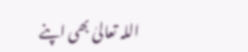اللہ تعالیٰ بھی اپنے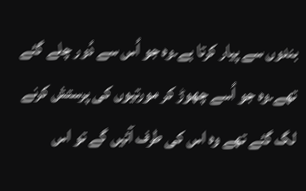بندوں سے پیار کرتا ہے۔وہ جو اُس سے دُور چلے گئے تھے۔وہ جو اُسے چھوڑ کر مورتیوں کی پرستش کرنے لگ گئے تھے وہ اس کی طرف آئیں گے تو اس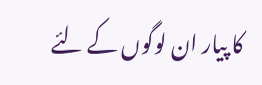کا پیار ان لوگوں کے لئے